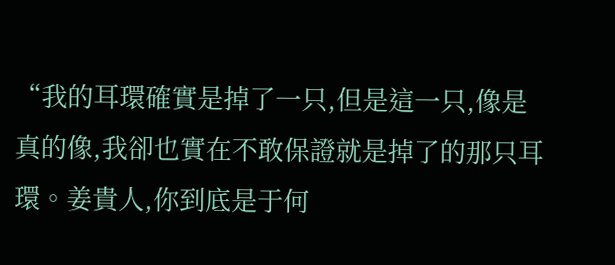“我的耳環確實是掉了一只,但是這一只,像是真的像,我卻也實在不敢保證就是掉了的那只耳環。姜貴人,你到底是于何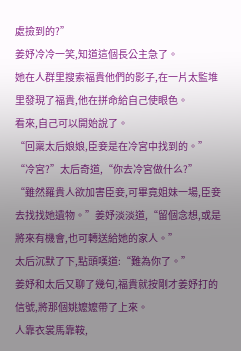處撿到的?”
姜妤冷冷一笑,知道這個長公主急了。
她在人群里搜索福貴他們的影子,在一片太監堆里發現了福貴,他在拼命給自己使眼色。
看來,自己可以開始說了。
“回稟太后娘娘,臣妾是在冷宮中找到的。”
“冷宮?”太后奇道,“你去冷宮做什么?”
“雖然羅貴人欲加害臣妾,可畢竟姐妹一場,臣妾去找找她遺物。”姜妤淡淡道,“留個念想,或是將來有機會,也可轉送給她的家人。”
太后沉默了下,點頭嘆道:“難為你了。”
姜妤和太后又聊了幾句,福貴就按剛才姜妤打的信號,將那個姚嬤嬤帶了上來。
人靠衣裳馬靠鞍,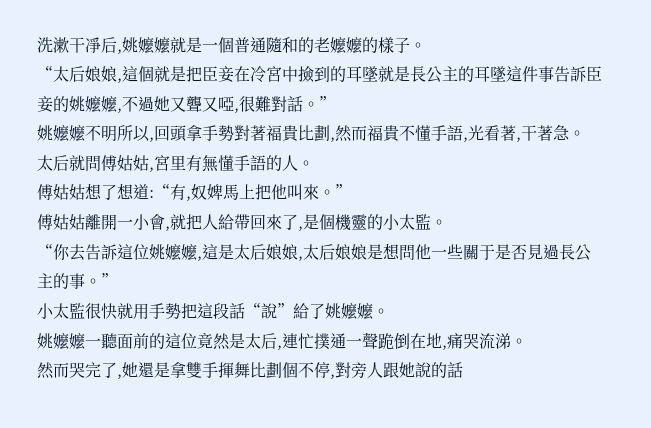洗漱干凈后,姚嬤嬤就是一個普通隨和的老嬤嬤的樣子。
“太后娘娘,這個就是把臣妾在冷宮中撿到的耳墜就是長公主的耳墜這件事告訴臣妾的姚嬤嬤,不過她又聾又啞,很難對話。”
姚嬤嬤不明所以,回頭拿手勢對著福貴比劃,然而福貴不懂手語,光看著,干著急。
太后就問傅姑姑,宮里有無懂手語的人。
傅姑姑想了想道:“有,奴婢馬上把他叫來。”
傅姑姑離開一小會,就把人給帶回來了,是個機靈的小太監。
“你去告訴這位姚嬤嬤,這是太后娘娘,太后娘娘是想問他一些關于是否見過長公主的事。”
小太監很快就用手勢把這段話“說”給了姚嬤嬤。
姚嬤嬤一聽面前的這位竟然是太后,連忙撲通一聲跪倒在地,痛哭流涕。
然而哭完了,她還是拿雙手揮舞比劃個不停,對旁人跟她說的話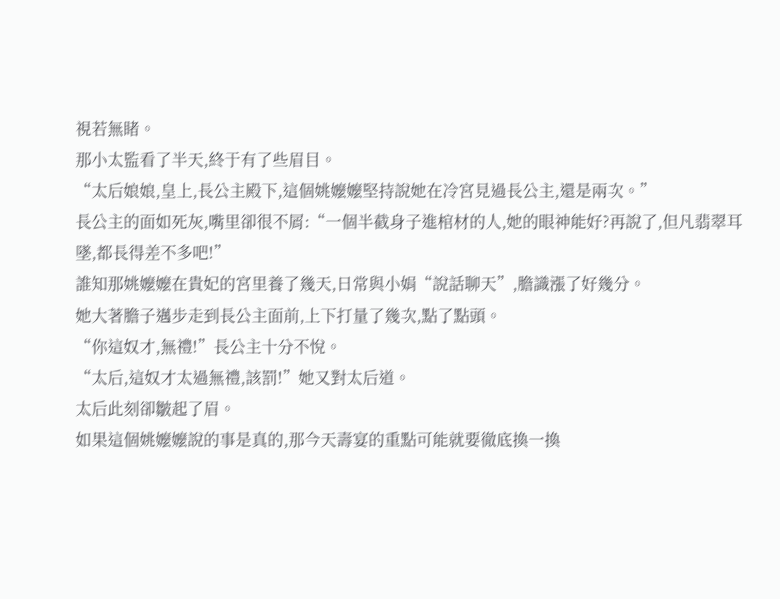視若無睹。
那小太監看了半天,終于有了些眉目。
“太后娘娘,皇上,長公主殿下,這個姚嬤嬤堅持說她在冷宮見過長公主,還是兩次。”
長公主的面如死灰,嘴里卻很不屑:“一個半截身子進棺材的人,她的眼神能好?再說了,但凡翡翠耳墜,都長得差不多吧!”
誰知那姚嬤嬤在貴妃的宮里養了幾天,日常與小娟“說話聊天”,膽識漲了好幾分。
她大著膽子邁步走到長公主面前,上下打量了幾次,點了點頭。
“你這奴才,無禮!”長公主十分不悅。
“太后,這奴才太過無禮,該罰!”她又對太后道。
太后此刻卻皺起了眉。
如果這個姚嬤嬤說的事是真的,那今天壽宴的重點可能就要徹底換一換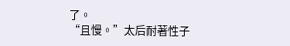了。
“且慢。”太后耐著性子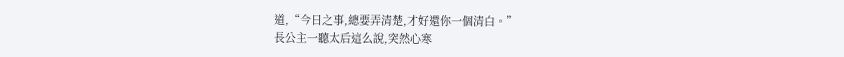道,“今日之事,總要弄清楚,才好還你一個清白。”
長公主一聽太后這么說,突然心寒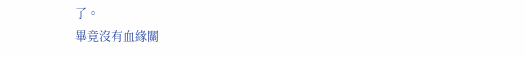了。
畢竟沒有血緣關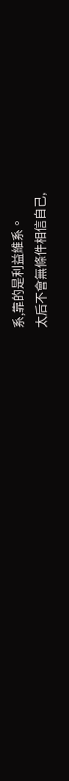系,靠的是利益維系。
太后不會無條件相信自己,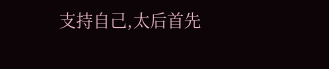支持自己,太后首先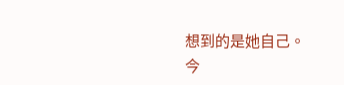想到的是她自己。
今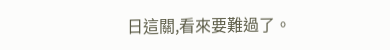日這關,看來要難過了。